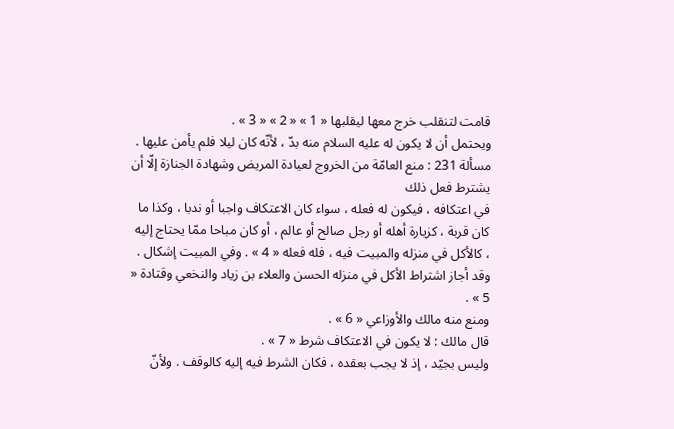قامت لتنقلب خرج معها ليقلبها « 1 » « 2 » « 3 » .
ويحتمل أن لا يكون له عليه السلام منه بدّ ، لأنّه كان ليلا فلم يأمن عليها .
مسألة 231 : منع العامّة من الخروج لعيادة المريض وشهادة الجنازة إلّا أن يشترط فعل ذلك
في اعتكافه ، فيكون له فعله ، سواء كان الاعتكاف واجبا أو ندبا ، وكذا ما كان قربة ، كزيارة أهله أو رجل صالح أو عالم ، أو كان مباحا ممّا يحتاج إليه ، كالأكل في منزله والمبيت فيه ، فله فعله « 4 » . وفي المبيت إشكال .
وقد أجاز اشتراط الأكل في منزله الحسن والعلاء بن زياد والنخعي وقتادة « 5 » .
ومنع منه مالك والأوزاعي « 6 » .
قال مالك : لا يكون في الاعتكاف شرط « 7 » .
وليس بجيّد ، إذ لا يجب بعقده ، فكان الشرط فيه إليه كالوقف . ولأنّ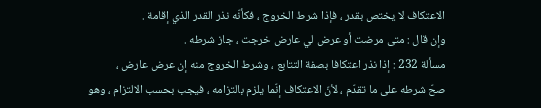الاعتكاف لا يختص بقدر ، فإذا شرط الخروج ، فكأنّه نذر القدر الذي إقامة .
وإن قال : متى مرضت أو عرض لي عارض خرجت ، جاز شرطه .
مسألة 232 : إذا نذر اعتكافا بصفة التتابع ، وشرط الخروج منه إن عرض عارض ،
صحّ شرطه على ما تقدّم ، لأنّ الاعتكاف إنّما يلزم بالتزامه ، فيجب بحسب الالتزام ، وهو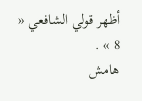أظهر قولي الشافعي « 8 » .
هامش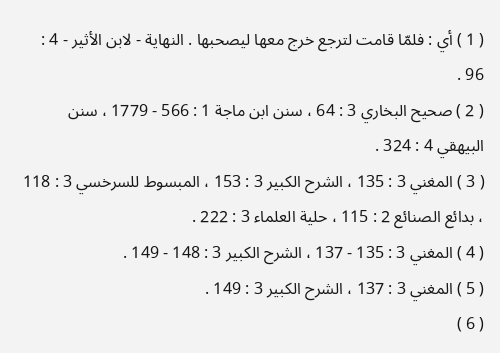( 1 ) أي : فلمّا قامت لترجع خرج معها ليصحبها . النهاية - لابن الأثير - 4 : 96 .
( 2 ) صحيح البخاري 3 : 64 ، سنن ابن ماجة 1 : 566 - 1779 ، سنن البيهقي 4 : 324 .
( 3 ) المغني 3 : 135 ، الشرح الكبير 3 : 153 ، المبسوط للسرخسي 3 : 118 ، بدائع الصنائع 2 : 115 ، حلية العلماء 3 : 222 .
( 4 ) المغني 3 : 135 - 137 ، الشرح الكبير 3 : 148 - 149 .
( 5 ) المغني 3 : 137 ، الشرح الكبير 3 : 149 .
( 6 )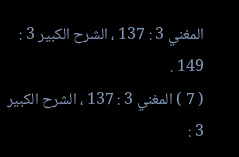المغني 3 : 137 ، الشرح الكبير 3 : 149 .
( 7 ) المغني 3 : 137 ، الشرح الكبير 3 :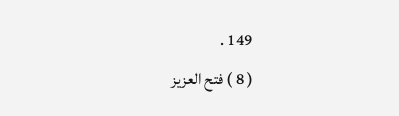149 .
( 8 ) فتح العزيز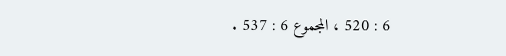6 : 520 ، المجموع 6 : 537 .